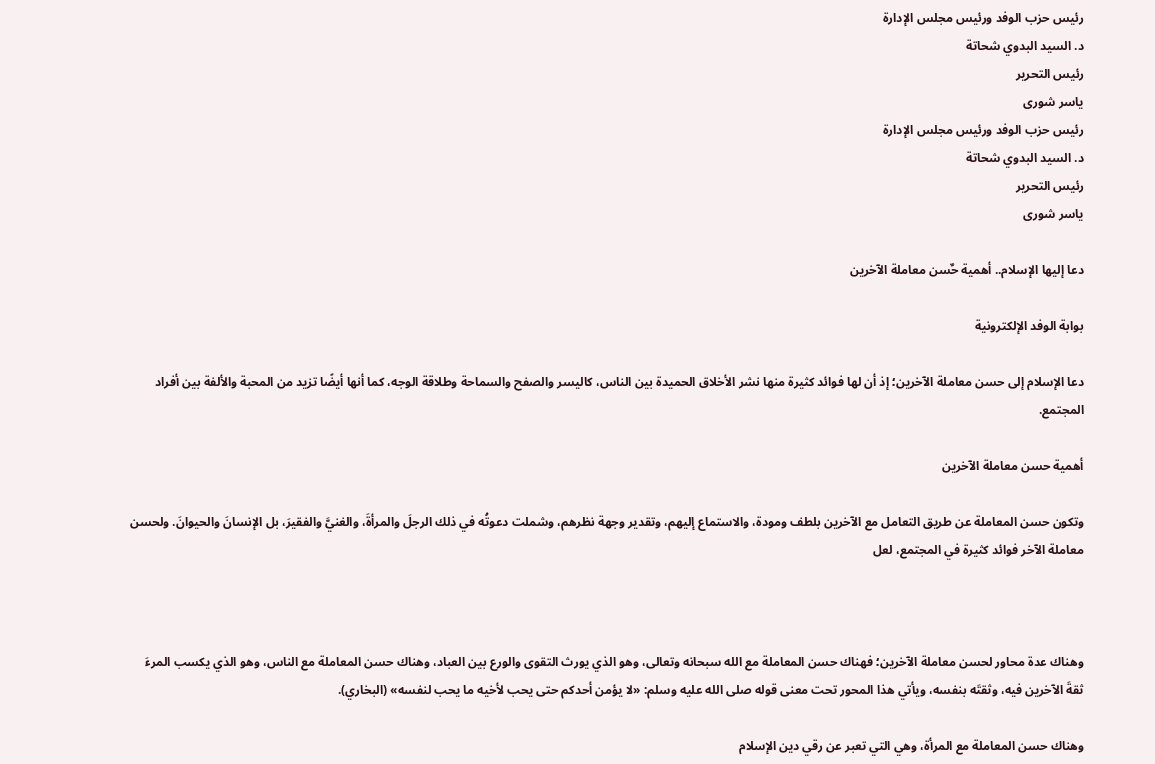رئيس حزب الوفد ورئيس مجلس الإدارة
د. السيد البدوي شحاتة
رئيس التحرير
ياسر شورى
رئيس حزب الوفد ورئيس مجلس الإدارة
د. السيد البدوي شحاتة
رئيس التحرير
ياسر شورى

دعا إليها الإسلام.. أهمية حٌسن معاملة الآخرين

بوابة الوفد الإلكترونية

دعا الإسلام إلى حسن معاملة الآخرين؛ إذ أن لها فوائد كثيرة منها نشر الأخلاق الحميدة بين الناس، كاليسر والصفح والسماحة وطلاقة الوجه، كما أنها أيضًا تزيد من المحبة والألفة بين أفراد المجتمع.

أهمية حسن معاملة الآخرين

وتكون حسن المعاملة عن طريق التعامل مع الآخرين بلطف ومودة، والاستماع إليهم، وتقدير وجهة نظرهم، وشملت دعوتُه في ذلك الرجلَ والمرأةَ، والغنيَّ والفقيرَ، بل الإنسانَ والحيوانَ. ولحسن معاملة الآخر فوائد كثيرة في المجتمع، لعل



وهناك عدة محاور لحسن معاملة الآخرين؛ فهناك حسن المعاملة مع الله سبحانه وتعالى، وهو الذي يورث التقوى والورع بين العباد، وهناك حسن المعاملة مع الناس، وهو الذي يكسب المرءَ ثقةَ الآخرين فيه، وثقتَه بنفسه، ويأتي هذا المحور تحت معنى قوله صلى الله عليه وسلم: «لا يؤمن أحدكم حتى يحب لأخيه ما يحب لنفسه» (البخاري).

وهناك حسن المعاملة مع المرأة، وهي التي تعبر عن رقي دين الإسلام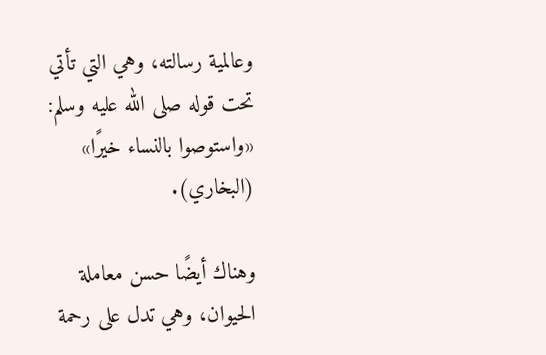وعالمية رسالته، وهي التي تأتي تحت قوله صلى الله عليه وسلم: «واستوصوا بالنساء خيرًا» (البخاري).

وهناك أيضًا حسن معاملة الحيوان، وهي تدل على رحمة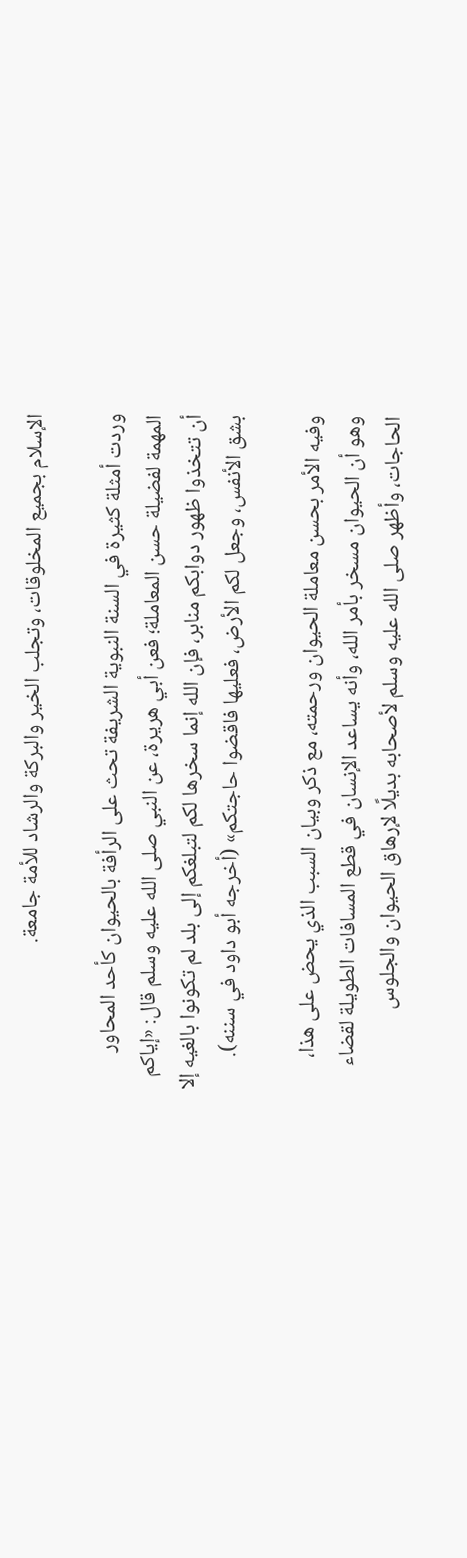الإسلام بجميع المخلوقات، وتجلب الخير والبركة والرشاد للأمة جامعة.

وردت أمثلة كثيرة في السنة النبوية الشريفة تحث على الرأفة بالحيوان كأحد المحاور المهمة لفضيلة حسن المعاملة؛ فعن أبي هريرة، عن النبي صلى الله عليه وسلم قال: «إياكم أن تتخذوا ظهور دوابكم منابر، فإن الله إنما سخرها لكم لتبلغكم إلى بلد لم تكونوا بالغيه إلا بشق الأنفس، وجعل لكم الأرض، فعليها فاقضوا حاجتكم» (أخرجه أبو داود في سننه).

وفيه الأمر بحسن معاملة الحيوان ورحمته، مع ذكر وبيان السبب الذي يحض على هذا، وهو أن الحيوان مسخر بأمر الله، وأنه يساعد الإنسان في قطع المسافات الطويلة لقضاء الحاجات، وأظهر صلى الله عليه وسلم لأصحابه بديلًا لإرهاق الحيوان والجلوس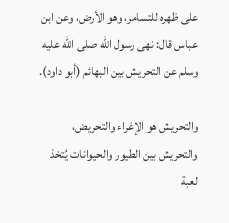على ظهره للتسامر، وهو الأرض، وعن ابن عباس قال: نهى رسول الله صلى الله عليه وسلم عن التحريش بين البهائم (أبو داود).

والتحريش هو الإغراء والتحريض، والتحريش بين الطيور والحيوانات يُتخذ لعبة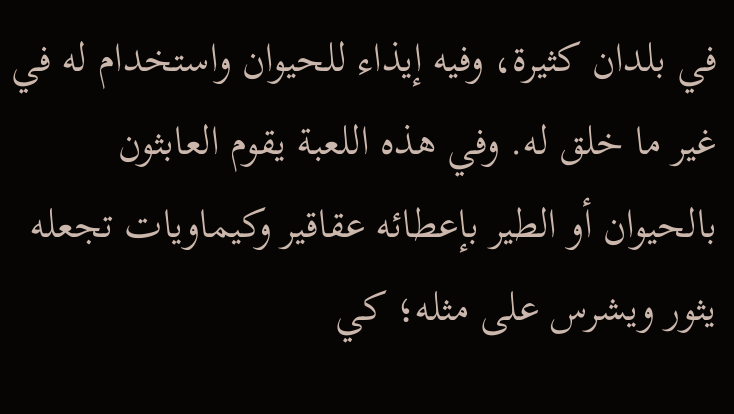في بلدان كثيرة، وفيه إيذاء للحيوان واستخدام له في غير ما خلق له. وفي هذه اللعبة يقوم العابثون بالحيوان أو الطير بإعطائه عقاقير وكيماويات تجعله يثور ويشرس على مثله؛ كي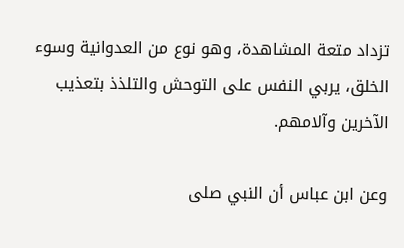تزداد متعة المشاهدة، وهو نوع من العدوانية وسوء الخلق، يربي النفس على التوحش والتلذذ بتعذيب الآخرين وآلامهم.

وعن ابن عباس أن النبي صلى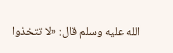الله عليه وسلم قال: «لا تتخذوا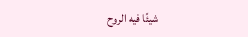شيئًا فيه الروح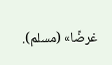غرضًا» (مسلم).